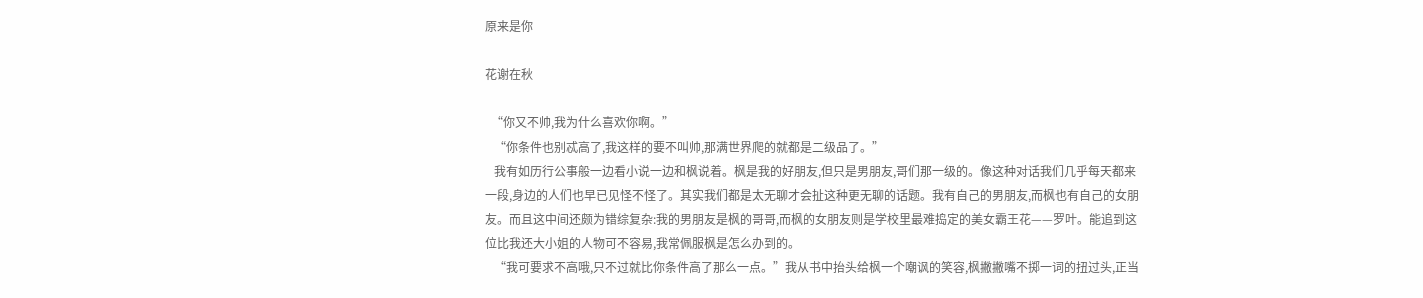原来是你

花谢在秋

  “你又不帅,我为什么喜欢你啊。”
   “你条件也别忒高了,我这样的要不叫帅,那满世界爬的就都是二级品了。”
   我有如历行公事般一边看小说一边和枫说着。枫是我的好朋友,但只是男朋友,哥们那一级的。像这种对话我们几乎每天都来一段,身边的人们也早已见怪不怪了。其实我们都是太无聊才会扯这种更无聊的话题。我有自己的男朋友,而枫也有自己的女朋友。而且这中间还颇为错综复杂:我的男朋友是枫的哥哥,而枫的女朋友则是学校里最难捣定的美女霸王花——罗叶。能追到这位比我还大小姐的人物可不容易,我常佩服枫是怎么办到的。
   “我可要求不高哦,只不过就比你条件高了那么一点。”我从书中抬头给枫一个嘲讽的笑容,枫撇撇嘴不掷一词的扭过头,正当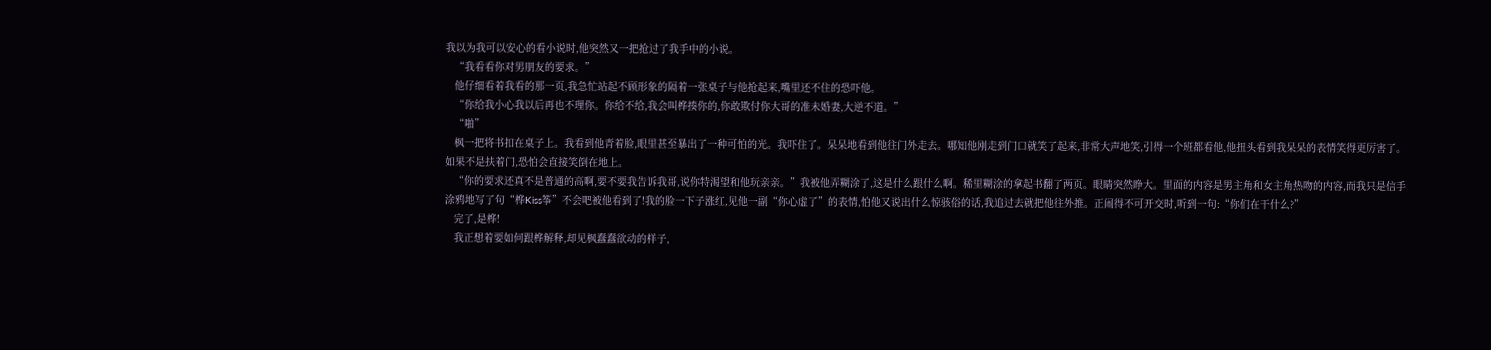我以为我可以安心的看小说时,他突然又一把抢过了我手中的小说。
   “我看看你对男朋友的要求。”
   他仔细看着我看的那一页,我急忙站起不顾形象的隔着一张桌子与他抢起来,嘴里还不住的恐吓他。
   “你给我小心我以后再也不理你。你给不给,我会叫桦揍你的,你敢欺付你大哥的准未婚妻,大逆不道。”
   “啪”
   枫一把将书扣在桌子上。我看到他青着脸,眼里甚至暴出了一种可怕的光。我吓住了。呆呆地看到他往门外走去。哪知他刚走到门口就笑了起来,非常大声地笑,引得一个班都看他,他扭头看到我呆呆的表情笑得更厉害了。如果不是扶着门,恐怕会直接笑倒在地上。
   “你的要求还真不是普通的高啊,要不要我告诉我哥,说你特渴望和他玩亲亲。”我被他弄糊涂了,这是什么跟什么啊。稀里糊涂的拿起书翻了两页。眼睛突然睁大。里面的内容是男主角和女主角热吻的内容,而我只是信手涂鸦地写了句“桦Kiss筝”不会吧被他看到了!我的脸一下子涨红,见他一副“你心虚了”的表情,怕他又说出什么惊骇俗的话,我追过去就把他往外推。正闹得不可开交时,听到一句:“你们在干什么?”
   完了,是桦!
   我正想着要如何跟桦解释,却见枫蠢蠢欲动的样子,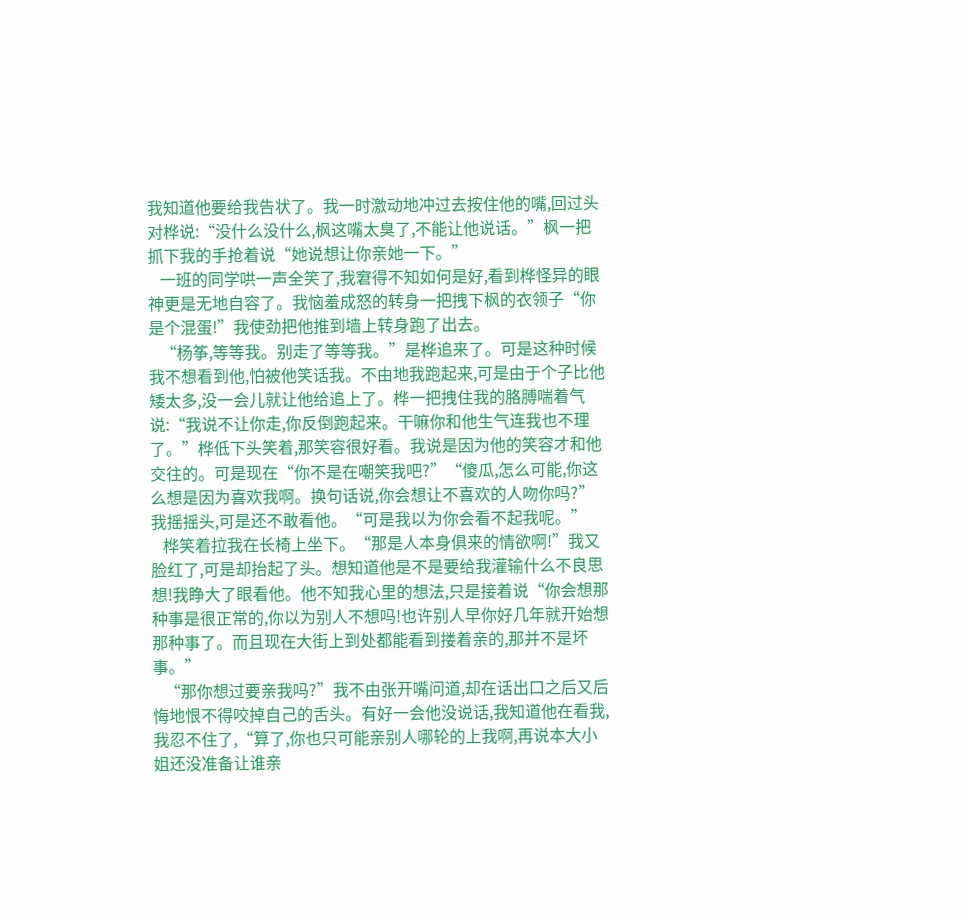我知道他要给我告状了。我一时激动地冲过去按住他的嘴,回过头对桦说:“没什么没什么,枫这嘴太臭了,不能让他说话。”枫一把抓下我的手抢着说“她说想让你亲她一下。”
   一班的同学哄一声全笑了,我窘得不知如何是好,看到桦怪异的眼神更是无地自容了。我恼羞成怒的转身一把拽下枫的衣领子“你是个混蛋!”我使劲把他推到墙上转身跑了出去。
   “杨筝,等等我。别走了等等我。”是桦追来了。可是这种时候我不想看到他,怕被他笑话我。不由地我跑起来,可是由于个子比他矮太多,没一会儿就让他给追上了。桦一把拽住我的胳膊喘着气说:“我说不让你走,你反倒跑起来。干嘛你和他生气连我也不理了。”桦低下头笑着,那笑容很好看。我说是因为他的笑容才和他交往的。可是现在“你不是在嘲笑我吧?”“傻瓜,怎么可能,你这么想是因为喜欢我啊。换句话说,你会想让不喜欢的人吻你吗?”我摇摇头,可是还不敢看他。“可是我以为你会看不起我呢。”
   桦笑着拉我在长椅上坐下。“那是人本身俱来的情欲啊!”我又脸红了,可是却抬起了头。想知道他是不是要给我灌输什么不良思想!我睁大了眼看他。他不知我心里的想法,只是接着说“你会想那种事是很正常的,你以为别人不想吗!也许别人早你好几年就开始想那种事了。而且现在大街上到处都能看到搂着亲的,那并不是坏事。”
   “那你想过要亲我吗?”我不由张开嘴问道,却在话出口之后又后悔地恨不得咬掉自己的舌头。有好一会他没说话,我知道他在看我,我忍不住了,“算了,你也只可能亲别人哪轮的上我啊,再说本大小姐还没准备让谁亲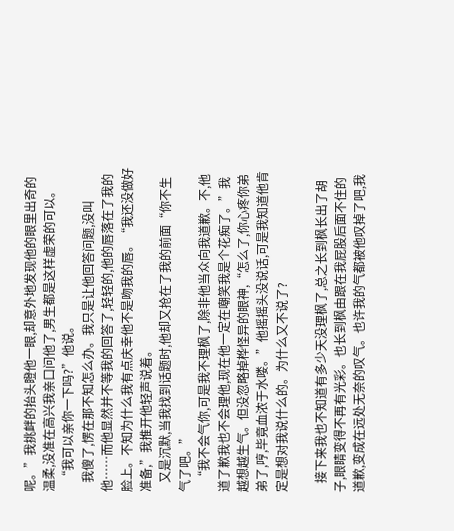呢。”我挑衅的抬头瞪他一眼,却意外地发现他的眼里出奇的温柔,没准在高兴我亲口问他了,男生都是这样虚荣的可以。
   “我可以亲你一下吗?”他说。
   我傻了,愣在那不知怎么办。我只是让他回答问题,没叫他……而他显然并不等我的回答了,轻轻的,他的唇落在了我的脸上。不知为什么我有点庆幸他不是吻我的唇。“我还没做好准备,”我推开他轻声说着。
   又是沉默,当我找到话题时,他却又抢在了我的前面“你不生气了吧。”
   “我不会气你,可是我不理枫了,除非他当众向我道歉。不,他道了歉我也不会理他,现在他一定在嘲笑我是个花痴了。”我越想越生气。但没忽略掉桦怪异的眼神,“怎么了,你心疼你弟弟了,哼,毕竟血浓于水喽。”他摇摇头没说话,可是我知道他肯定是想对我说什么的。为什么又不说了?

   接下来我也不知道有多少天没理枫了,总之长到枫长出了胡子,眼睛变得不再有光彩。也长到枫由跟在我屁股后面不住的道歉,变成在远处无奈的叹气。也许我的气都被他叹掉了吧,我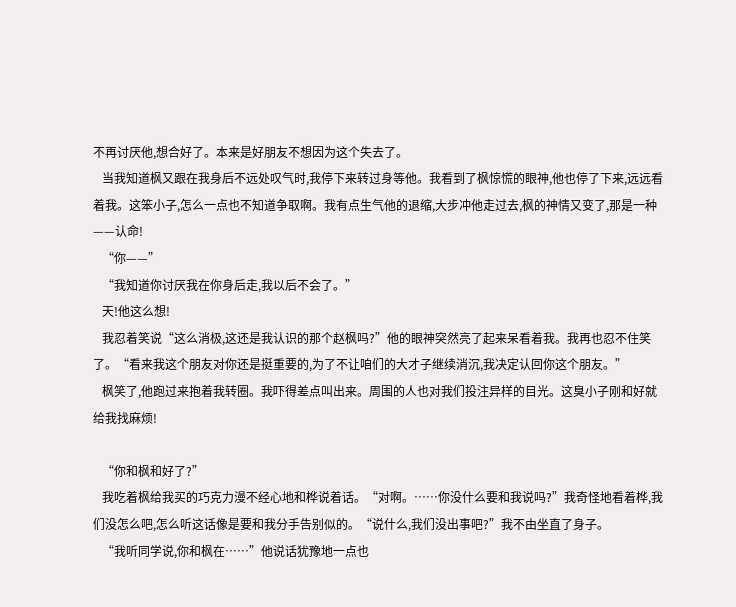不再讨厌他,想合好了。本来是好朋友不想因为这个失去了。
   当我知道枫又跟在我身后不远处叹气时,我停下来转过身等他。我看到了枫惊慌的眼神,他也停了下来,远远看着我。这笨小子,怎么一点也不知道争取啊。我有点生气他的退缩,大步冲他走过去,枫的神情又变了,那是一种——认命!
   “你——”
   “我知道你讨厌我在你身后走,我以后不会了。”
   天!他这么想!
   我忍着笑说“这么消极,这还是我认识的那个赵枫吗?”他的眼神突然亮了起来呆看着我。我再也忍不住笑了。“看来我这个朋友对你还是挺重要的,为了不让咱们的大才子继续消沉,我决定认回你这个朋友。”
   枫笑了,他跑过来抱着我转圈。我吓得差点叫出来。周围的人也对我们投注异样的目光。这臭小子刚和好就给我找麻烦!

   “你和枫和好了?”
   我吃着枫给我买的巧克力漫不经心地和桦说着话。“对啊。……你没什么要和我说吗?”我奇怪地看着桦,我们没怎么吧,怎么听这话像是要和我分手告别似的。“说什么,我们没出事吧?”我不由坐直了身子。
   “我听同学说,你和枫在……”他说话犹豫地一点也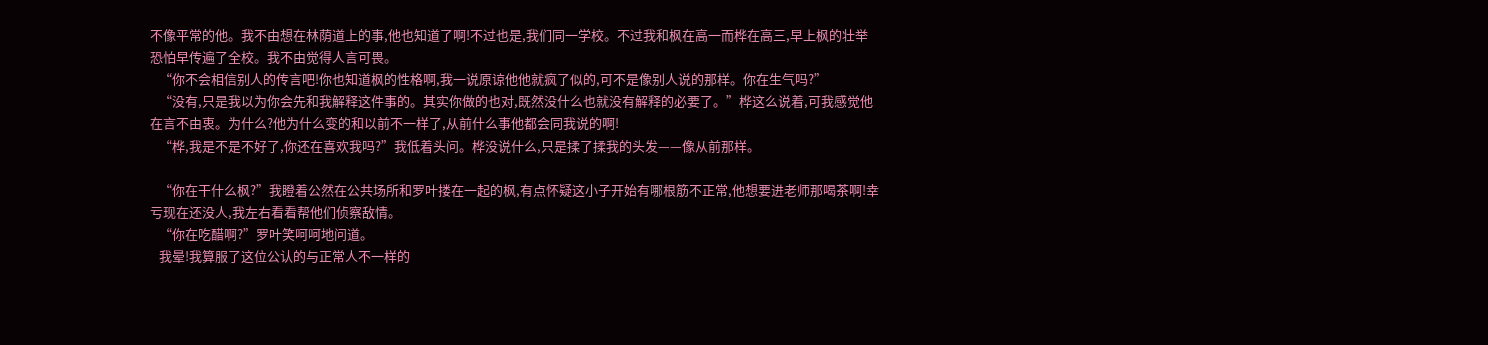不像平常的他。我不由想在林荫道上的事,他也知道了啊!不过也是,我们同一学校。不过我和枫在高一而桦在高三,早上枫的壮举恐怕早传遍了全校。我不由觉得人言可畏。
   “你不会相信别人的传言吧!你也知道枫的性格啊,我一说原谅他他就疯了似的,可不是像别人说的那样。你在生气吗?”
   “没有,只是我以为你会先和我解释这件事的。其实你做的也对,既然没什么也就没有解释的必要了。”桦这么说着,可我感觉他在言不由衷。为什么?他为什么变的和以前不一样了,从前什么事他都会同我说的啊!
   “桦,我是不是不好了,你还在喜欢我吗?”我低着头问。桦没说什么,只是揉了揉我的头发——像从前那样。

   “你在干什么枫?”我瞪着公然在公共场所和罗叶搂在一起的枫,有点怀疑这小子开始有哪根筋不正常,他想要进老师那喝茶啊!幸亏现在还没人,我左右看看帮他们侦察敌情。
   “你在吃醋啊?”罗叶笑呵呵地问道。
   我晕!我算服了这位公认的与正常人不一样的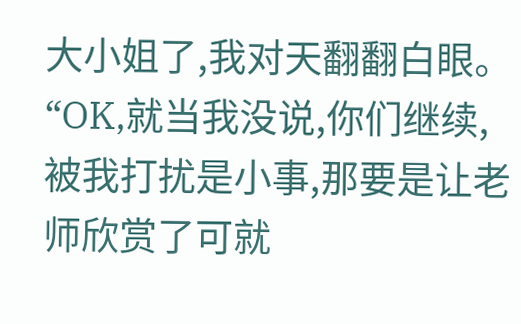大小姐了,我对天翻翻白眼。“OK,就当我没说,你们继续,被我打扰是小事,那要是让老师欣赏了可就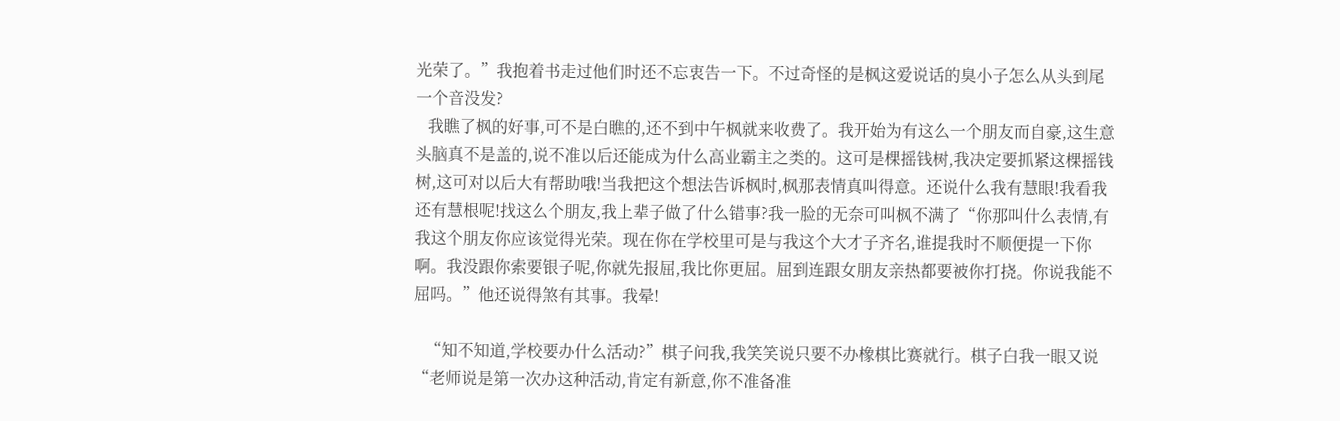光荣了。”我抱着书走过他们时还不忘衷告一下。不过奇怪的是枫这爱说话的臭小子怎么从头到尾一个音没发?
   我瞧了枫的好事,可不是白瞧的,还不到中午枫就来收费了。我开始为有这么一个朋友而自豪,这生意头脑真不是盖的,说不准以后还能成为什么高业霸主之类的。这可是棵摇钱树,我决定要抓紧这棵摇钱树,这可对以后大有帮助哦!当我把这个想法告诉枫时,枫那表情真叫得意。还说什么我有慧眼!我看我还有慧根呢!找这么个朋友,我上辈子做了什么错事?我一脸的无奈可叫枫不满了“你那叫什么表情,有我这个朋友你应该觉得光荣。现在你在学校里可是与我这个大才子齐名,谁提我时不顺便提一下你啊。我没跟你索要银子呢,你就先报屈,我比你更屈。屈到连跟女朋友亲热都要被你打挠。你说我能不屈吗。”他还说得煞有其事。我晕!

   “知不知道,学校要办什么活动?”棋子问我,我笑笑说只要不办橡棋比赛就行。棋子白我一眼又说“老师说是第一次办这种活动,肯定有新意,你不准备准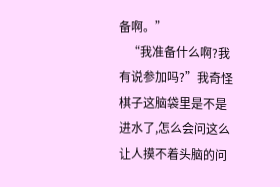备啊。”
   “我准备什么啊?我有说参加吗?”我奇怪棋子这脑袋里是不是进水了,怎么会问这么让人摸不着头脑的问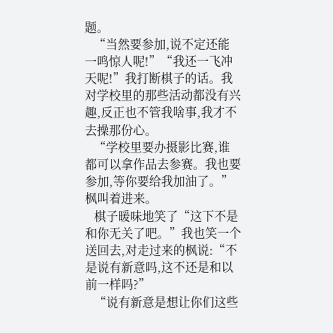题。
   “当然要参加,说不定还能一鸣惊人呢!”“我还一飞冲天呢!”我打断棋子的话。我对学校里的那些活动都没有兴趣,反正也不管我啥事,我才不去操那份心。
   “学校里要办摄影比赛,谁都可以拿作品去参赛。我也要参加,等你要给我加油了。”枫叫着进来。
   棋子暖味地笑了“这下不是和你无关了吧。”我也笑一个送回去,对走过来的枫说:“不是说有新意吗,这不还是和以前一样吗?”
   “说有新意是想让你们这些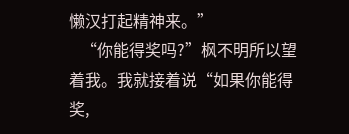懒汉打起精神来。”
   “你能得奖吗?”枫不明所以望着我。我就接着说“如果你能得奖,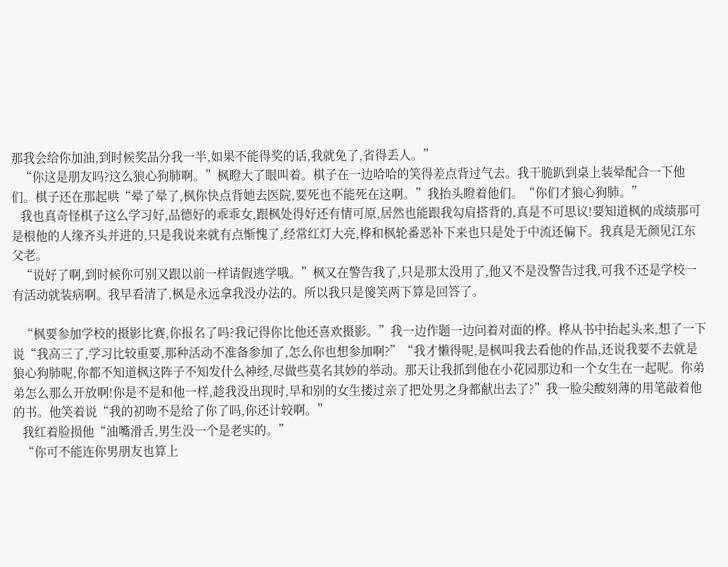那我会给你加油,到时候奖品分我一半,如果不能得奖的话,我就免了,省得丢人。”
   “你这是朋友吗?这么狼心狗肺啊。”枫瞪大了眼叫着。棋子在一边哈哈的笑得差点背过气去。我干脆趴到桌上装晕配合一下他们。棋子还在那起哄“晕了晕了,枫你快点背她去医院,要死也不能死在这啊。”我抬头瞪着他们。“你们才狼心狗肺。”
   我也真奇怪棋子这么学习好,品德好的乖乖女,跟枫处得好还有情可原,居然也能跟我勾肩搭背的,真是不可思议!要知道枫的成绩那可是根他的人缘齐头并进的,只是我说来就有点惭愧了,经常红灯大亮,桦和枫轮番恶补下来也只是处于中流还偏下。我真是无颜见江东父老。
   “说好了啊,到时候你可别又跟以前一样请假逃学哦。”枫又在警告我了,只是那太没用了,他又不是没警告过我,可我不还是学校一有活动就装病啊。我早看清了,枫是永远拿我没办法的。所以我只是傻笑两下算是回答了。

   “枫要参加学校的摄影比赛,你报名了吗?我记得你比他还喜欢摄影。”我一边作题一边问着对面的桦。桦从书中抬起头来,想了一下说“我高三了,学习比较重要,那种活动不准备参加了,怎么你也想参加啊?”“我才懒得呢,是枫叫我去看他的作品,还说我要不去就是狼心狗肺呢,你都不知道枫这阵子不知发什么神经,尽做些莫名其妙的举动。那天让我抓到他在小花园那边和一个女生在一起呢。你弟弟怎么那么开放啊!你是不是和他一样,趁我没出现时,早和别的女生搂过亲了把处男之身都献出去了?”我一脸尖酸刻薄的用笔敲着他的书。他笑着说“我的初吻不是给了你了吗,你还计较啊。”
   我红着脸损他“油嘴滑舌,男生没一个是老实的。”
   “你可不能连你男朋友也算上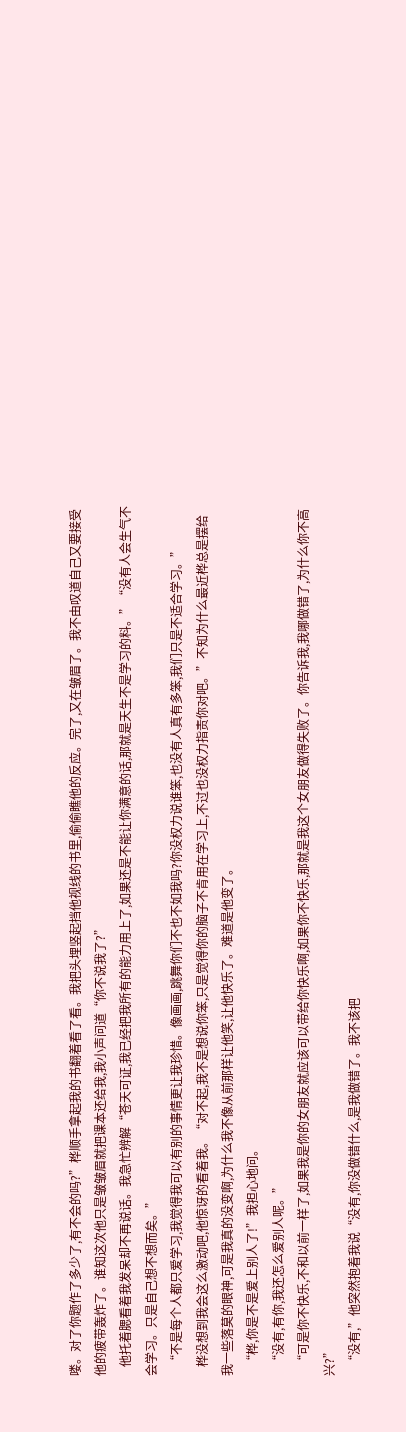喽。对了你题作了多少了,有不会的吗?”桦顺手拿起我的书翻着看了看。我把头埋竖起挡他视线的书里,偷偷瞧他的反应。完了,又在皱眉了。我不由叹道自己又要接受他的疲带轰炸了。谁知这次他只是皱皱眉就把课本还给我,我小声问道“你不说我了?”
   他托着腮看着我发呆却不再说话。我急忙辨解“苍天可证,我已经把我所有的能力用上了,如果还是不能让你满意的话,那就是天生不是学习的料。”“没有人会生气不会学习。只是自己想不想而矣。”
   “不是每个人都只爱学习,我觉得我可以有别的事情更让我珍惜。像画画,跳舞你们不也不如我吗?你没权力说谁笨,也没有人真有多笨,我们只是不适合学习。”
   桦没想到我会这么激动吧,他惊讶的看着我。“对不起,我不是想说你笨,只是觉得你的脑子不肯用在学习上,不过也没权力指责你对吧。”不知为什么最近桦总是摆给我一些落莫的眼神,可是我真的没变啊,为什么我不像从前那样让他笑,让他快乐了。难道是他变了。
   “桦,你是不是爱上别人了!”我担心地问。
   “没有,有你,我还怎么爱别人呢。”
   “可是你不快乐,不和以前一样了,如果我是你的女朋友就应该可以带给你快乐啊,如果你不快乐,那就是我这个女朋友做得失败了。你告诉我,我哪做错了,为什么你不高兴?”
   “没有,”他突然抱着我说“没有,你没做错什么,是我做错了。我不该把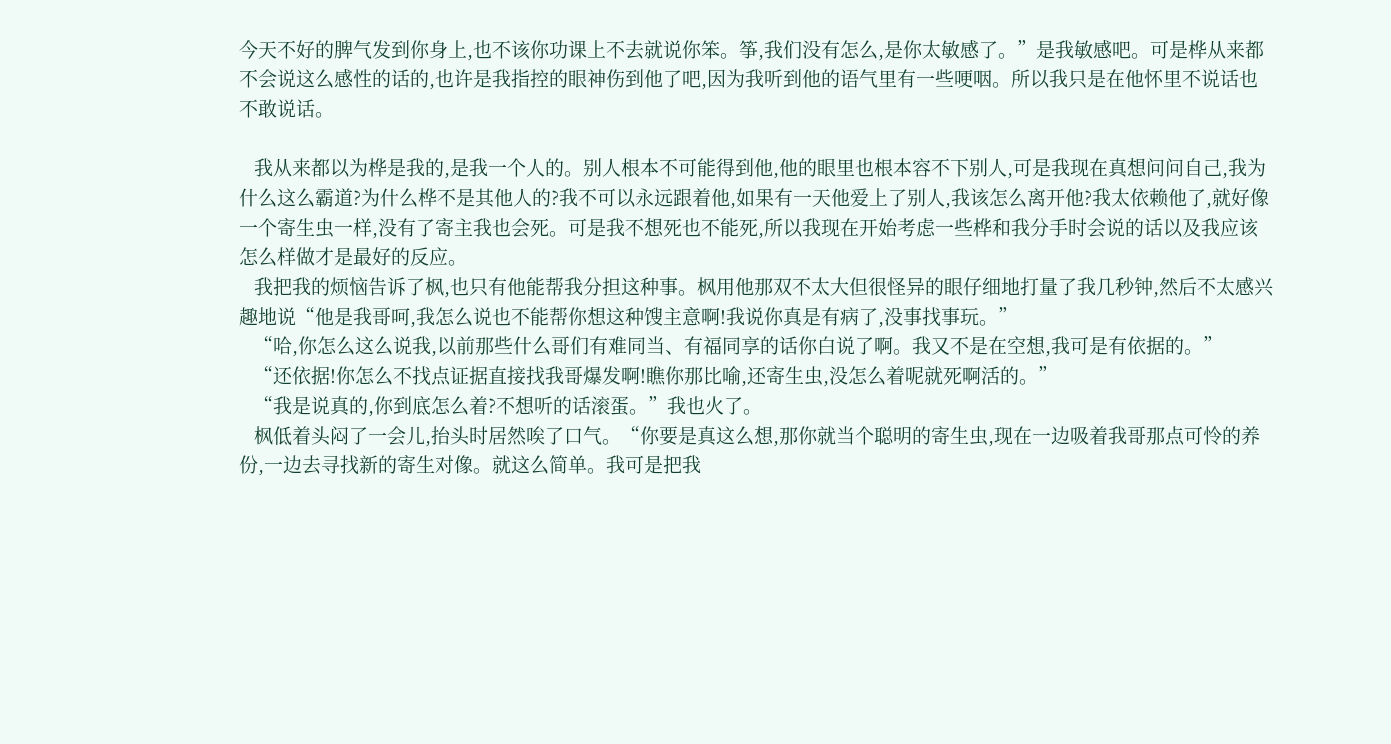今天不好的脾气发到你身上,也不该你功课上不去就说你笨。筝,我们没有怎么,是你太敏感了。”是我敏感吧。可是桦从来都不会说这么感性的话的,也许是我指控的眼神伤到他了吧,因为我听到他的语气里有一些哽咽。所以我只是在他怀里不说话也不敢说话。

   我从来都以为桦是我的,是我一个人的。别人根本不可能得到他,他的眼里也根本容不下别人,可是我现在真想问问自己,我为什么这么霸道?为什么桦不是其他人的?我不可以永远跟着他,如果有一天他爱上了别人,我该怎么离开他?我太依赖他了,就好像一个寄生虫一样,没有了寄主我也会死。可是我不想死也不能死,所以我现在开始考虑一些桦和我分手时会说的话以及我应该怎么样做才是最好的反应。
   我把我的烦恼告诉了枫,也只有他能帮我分担这种事。枫用他那双不太大但很怪异的眼仔细地打量了我几秒钟,然后不太感兴趣地说“他是我哥呵,我怎么说也不能帮你想这种馊主意啊!我说你真是有病了,没事找事玩。”
   “哈,你怎么这么说我,以前那些什么哥们有难同当、有福同享的话你白说了啊。我又不是在空想,我可是有依据的。”
   “还依据!你怎么不找点证据直接找我哥爆发啊!瞧你那比喻,还寄生虫,没怎么着呢就死啊活的。”
   “我是说真的,你到底怎么着?不想听的话滚蛋。”我也火了。
   枫低着头闷了一会儿,抬头时居然唉了口气。“你要是真这么想,那你就当个聪明的寄生虫,现在一边吸着我哥那点可怜的养份,一边去寻找新的寄生对像。就这么简单。我可是把我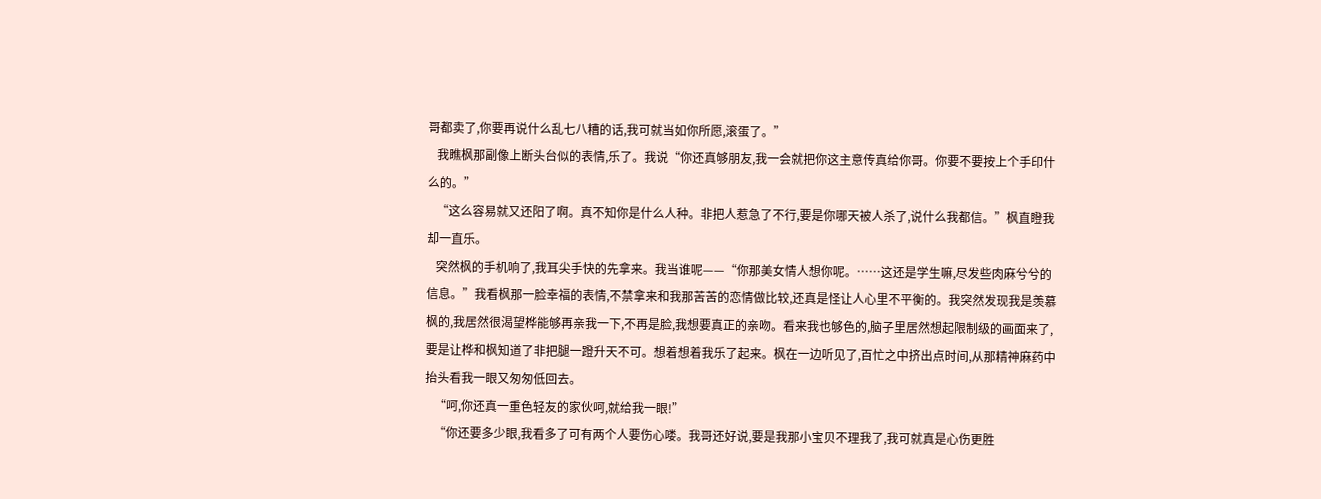哥都卖了,你要再说什么乱七八糟的话,我可就当如你所愿,滚蛋了。”
   我瞧枫那副像上断头台似的表情,乐了。我说“你还真够朋友,我一会就把你这主意传真给你哥。你要不要按上个手印什么的。”
   “这么容易就又还阳了啊。真不知你是什么人种。非把人惹急了不行,要是你哪天被人杀了,说什么我都信。”枫直瞪我却一直乐。
   突然枫的手机响了,我耳尖手快的先拿来。我当谁呢——“你那美女情人想你呢。……这还是学生嘛,尽发些肉麻兮兮的信息。”我看枫那一脸幸福的表情,不禁拿来和我那苦苦的恋情做比较,还真是怪让人心里不平衡的。我突然发现我是羡慕枫的,我居然很渴望桦能够再亲我一下,不再是脸,我想要真正的亲吻。看来我也够色的,脑子里居然想起限制级的画面来了,要是让桦和枫知道了非把腿一蹬升天不可。想着想着我乐了起来。枫在一边听见了,百忙之中挤出点时间,从那精神麻药中抬头看我一眼又匆匆低回去。
   “呵,你还真一重色轻友的家伙呵,就给我一眼!”
   “你还要多少眼,我看多了可有两个人要伤心喽。我哥还好说,要是我那小宝贝不理我了,我可就真是心伤更胜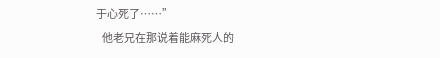于心死了……”
   他老兄在那说着能麻死人的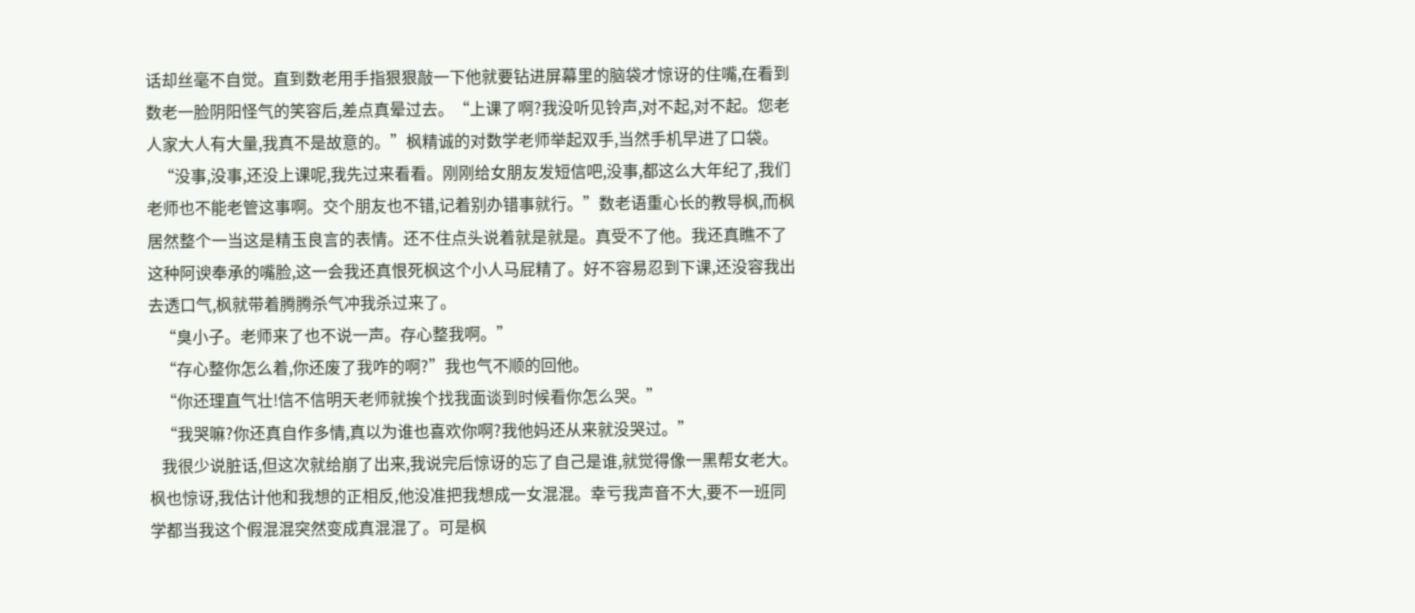话却丝毫不自觉。直到数老用手指狠狠敲一下他就要钻进屏幕里的脑袋才惊讶的住嘴,在看到数老一脸阴阳怪气的笑容后,差点真晕过去。“上课了啊?我没听见铃声,对不起,对不起。您老人家大人有大量,我真不是故意的。”枫精诚的对数学老师举起双手,当然手机早进了口袋。
   “没事,没事,还没上课呢,我先过来看看。刚刚给女朋友发短信吧,没事,都这么大年纪了,我们老师也不能老管这事啊。交个朋友也不错,记着别办错事就行。”数老语重心长的教导枫,而枫居然整个一当这是精玉良言的表情。还不住点头说着就是就是。真受不了他。我还真瞧不了这种阿谀奉承的嘴脸,这一会我还真恨死枫这个小人马屁精了。好不容易忍到下课,还没容我出去透口气,枫就带着腾腾杀气冲我杀过来了。
   “臭小子。老师来了也不说一声。存心整我啊。”
   “存心整你怎么着,你还废了我咋的啊?”我也气不顺的回他。
   “你还理直气壮!信不信明天老师就挨个找我面谈到时候看你怎么哭。”
   “我哭嘛?你还真自作多情,真以为谁也喜欢你啊?我他妈还从来就没哭过。”
   我很少说脏话,但这次就给崩了出来,我说完后惊讶的忘了自己是谁,就觉得像一黑帮女老大。枫也惊讶,我估计他和我想的正相反,他没准把我想成一女混混。幸亏我声音不大,要不一班同学都当我这个假混混突然变成真混混了。可是枫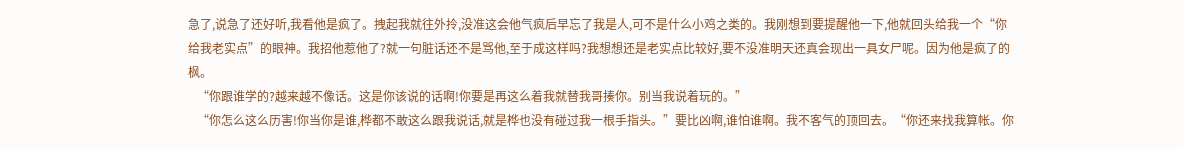急了,说急了还好听,我看他是疯了。拽起我就往外拎,没准这会他气疯后早忘了我是人,可不是什么小鸡之类的。我刚想到要提醒他一下,他就回头给我一个“你给我老实点”的眼神。我招他惹他了?就一句脏话还不是骂他,至于成这样吗?我想想还是老实点比较好,要不没准明天还真会现出一具女尸呢。因为他是疯了的枫。
   “你跟谁学的?越来越不像话。这是你该说的话啊!你要是再这么着我就替我哥揍你。别当我说着玩的。”
   “你怎么这么历害!你当你是谁,桦都不敢这么跟我说话,就是桦也没有碰过我一根手指头。”要比凶啊,谁怕谁啊。我不客气的顶回去。“你还来找我算帐。你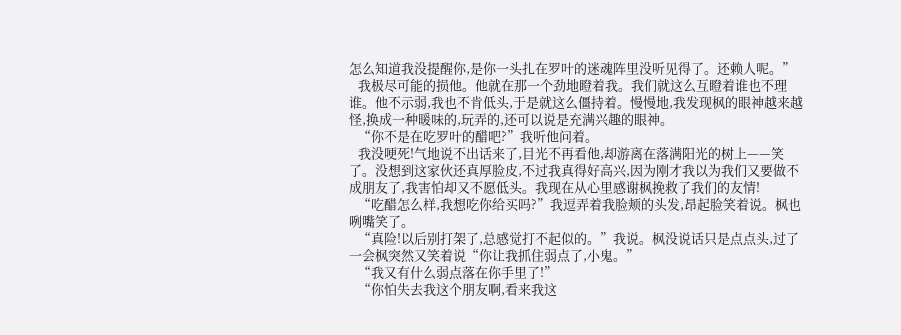怎么知道我没提醒你,是你一头扎在罗叶的迷魂阵里没听见得了。还赖人呢。”
   我极尽可能的损他。他就在那一个劲地瞪着我。我们就这么互瞪着谁也不理谁。他不示弱,我也不肯低头,于是就这么僵持着。慢慢地,我发现枫的眼神越来越怪,换成一种暖味的,玩弄的,还可以说是充满兴趣的眼神。
   “你不是在吃罗叶的醋吧?”我听他问着。
   我没哽死!气地说不出话来了,目光不再看他,却游离在落满阳光的树上——笑了。没想到这家伙还真厚脸皮,不过我真得好高兴,因为刚才我以为我们又要做不成朋友了,我害怕却又不愿低头。我现在从心里感谢枫挽救了我们的友情!
   “吃醋怎么样,我想吃你给买吗?”我逗弄着我脸颊的头发,昂起脸笑着说。枫也咧嘴笑了。
   “真险!以后别打架了,总感觉打不起似的。”我说。枫没说话只是点点头,过了一会枫突然又笑着说“你让我抓住弱点了,小鬼。”
   “我又有什么弱点落在你手里了!”
   “你怕失去我这个朋友啊,看来我这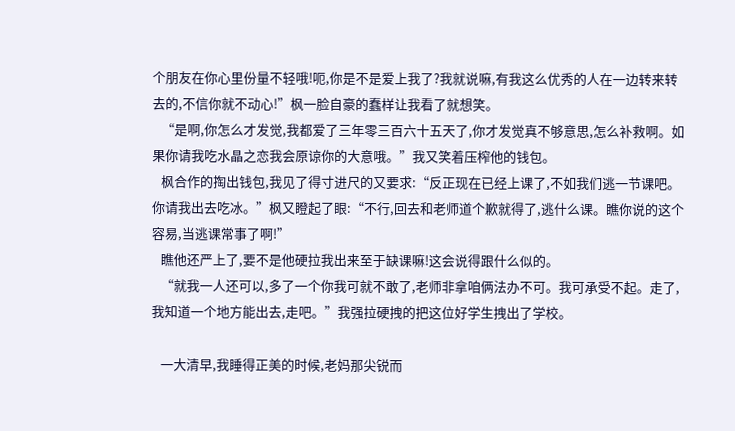个朋友在你心里份量不轻哦!呃,你是不是爱上我了?我就说嘛,有我这么优秀的人在一边转来转去的,不信你就不动心!”枫一脸自豪的蠢样让我看了就想笑。
   “是啊,你怎么才发觉,我都爱了三年零三百六十五天了,你才发觉真不够意思,怎么补救啊。如果你请我吃水晶之恋我会原谅你的大意哦。”我又笑着压榨他的钱包。
   枫合作的掏出钱包,我见了得寸进尺的又要求:“反正现在已经上课了,不如我们逃一节课吧。你请我出去吃冰。”枫又瞪起了眼:“不行,回去和老师道个歉就得了,逃什么课。瞧你说的这个容易,当逃课常事了啊!”
   瞧他还严上了,要不是他硬拉我出来至于缺课嘛!这会说得跟什么似的。
   “就我一人还可以,多了一个你我可就不敢了,老师非拿咱俩法办不可。我可承受不起。走了,我知道一个地方能出去,走吧。”我强拉硬拽的把这位好学生拽出了学校。

   一大清早,我睡得正美的时候,老妈那尖锐而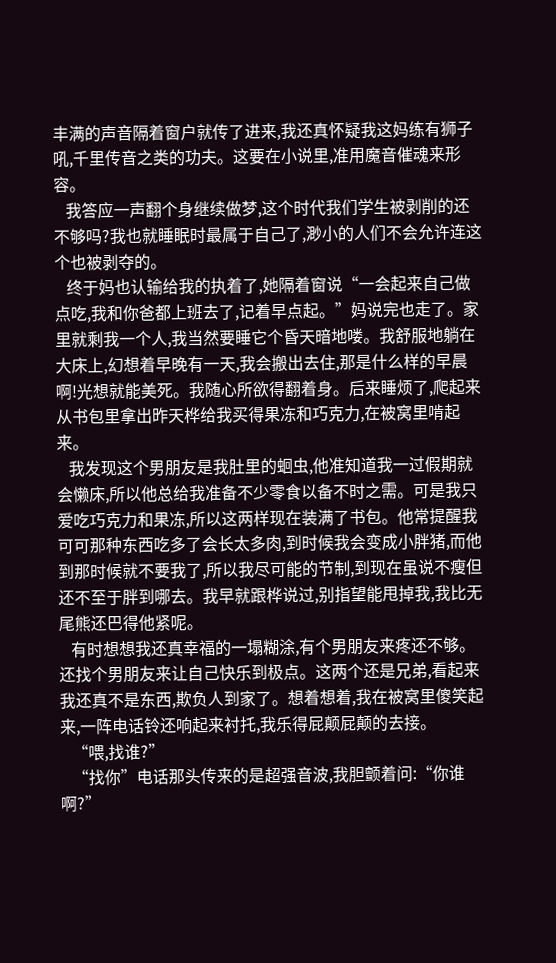丰满的声音隔着窗户就传了进来,我还真怀疑我这妈练有狮子吼,千里传音之类的功夫。这要在小说里,准用魔音催魂来形容。
   我答应一声翻个身继续做梦,这个时代我们学生被剥削的还不够吗?我也就睡眠时最属于自己了,渺小的人们不会允许连这个也被剥夺的。
   终于妈也认输给我的执着了,她隔着窗说“一会起来自己做点吃,我和你爸都上班去了,记着早点起。”妈说完也走了。家里就剩我一个人,我当然要睡它个昏天暗地喽。我舒服地躺在大床上,幻想着早晚有一天,我会搬出去住,那是什么样的早晨啊!光想就能美死。我随心所欲得翻着身。后来睡烦了,爬起来从书包里拿出昨天桦给我买得果冻和巧克力,在被窝里啃起来。
   我发现这个男朋友是我肚里的蛔虫,他准知道我一过假期就会懒床,所以他总给我准备不少零食以备不时之需。可是我只爱吃巧克力和果冻,所以这两样现在装满了书包。他常提醒我可可那种东西吃多了会长太多肉,到时候我会变成小胖猪,而他到那时候就不要我了,所以我尽可能的节制,到现在虽说不瘦但还不至于胖到哪去。我早就跟桦说过,别指望能甩掉我,我比无尾熊还巴得他紧呢。
   有时想想我还真幸福的一塌糊涂,有个男朋友来疼还不够。还找个男朋友来让自己快乐到极点。这两个还是兄弟,看起来我还真不是东西,欺负人到家了。想着想着,我在被窝里傻笑起来,一阵电话铃还响起来衬托,我乐得屁颠屁颠的去接。
   “喂,找谁?”
   “找你”电话那头传来的是超强音波,我胆颤着问:“你谁啊?”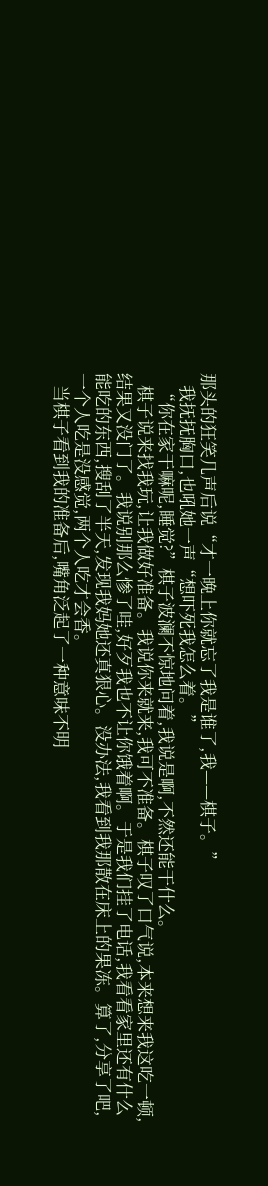那头的狂笑几声后说“才一晚上你就忘了我是谁了,我——棋子。”
   我抚抚胸口,也吼她一声“想吓死我怎么着。”
   “你在家干嘛呢,睡觉?”棋子波澜不惊地问着,我说是啊,不然还能干什么。
   棋子说来找我玩,让我做好准备。我说你来就来,我可不准备。棋子叹了口气说,本来想来我这吃一顿,结果又没门了。我说别那么惨了哇,好歹我也不让你饿着啊。于是我们挂了电话,我看看家里还有什么能吃的东西,搜刮了半天,发现我妈她还真狠心。没办法,我看到我那散在床上的果冻。算了,分享了吧,一个人吃是没感觉,两个人吃才会香。
   当棋子看到我的准备后,嘴角泛起了一种意味不明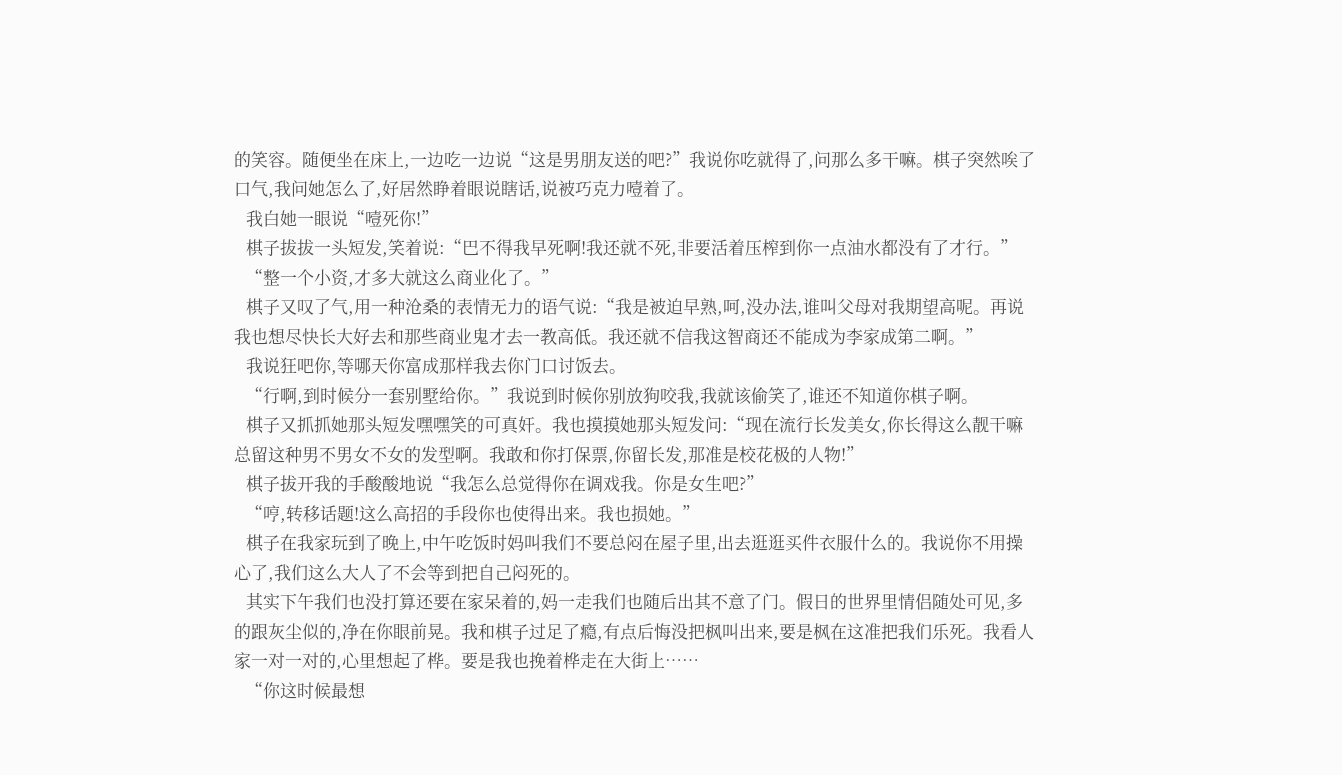的笑容。随便坐在床上,一边吃一边说“这是男朋友送的吧?”我说你吃就得了,问那么多干嘛。棋子突然唉了口气,我问她怎么了,好居然睁着眼说瞎话,说被巧克力噎着了。
   我白她一眼说“噎死你!”
   棋子拔拔一头短发,笑着说:“巴不得我早死啊!我还就不死,非要活着压榨到你一点油水都没有了才行。”
   “整一个小资,才多大就这么商业化了。”
   棋子又叹了气,用一种沧桑的表情无力的语气说:“我是被迫早熟,呵,没办法,谁叫父母对我期望高呢。再说我也想尽快长大好去和那些商业鬼才去一教高低。我还就不信我这智商还不能成为李家成第二啊。”
   我说狂吧你,等哪天你富成那样我去你门口讨饭去。
   “行啊,到时候分一套别墅给你。”我说到时候你别放狗咬我,我就该偷笑了,谁还不知道你棋子啊。
   棋子又抓抓她那头短发嘿嘿笑的可真奸。我也摸摸她那头短发问:“现在流行长发美女,你长得这么靓干嘛总留这种男不男女不女的发型啊。我敢和你打保票,你留长发,那准是校花极的人物!”
   棋子拔开我的手酸酸地说“我怎么总觉得你在调戏我。你是女生吧?”
   “哼,转移话题!这么高招的手段你也使得出来。我也损她。”
   棋子在我家玩到了晚上,中午吃饭时妈叫我们不要总闷在屋子里,出去逛逛买件衣服什么的。我说你不用操心了,我们这么大人了不会等到把自己闷死的。
   其实下午我们也没打算还要在家呆着的,妈一走我们也随后出其不意了门。假日的世界里情侣随处可见,多的跟灰尘似的,净在你眼前晃。我和棋子过足了瘾,有点后悔没把枫叫出来,要是枫在这准把我们乐死。我看人家一对一对的,心里想起了桦。要是我也挽着桦走在大街上……
   “你这时候最想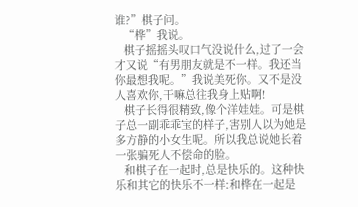谁?”棋子问。
   “桦”我说。
   棋子摇摇头叹口气没说什么,过了一会才又说“有男朋友就是不一样。我还当你最想我呢。”我说美死你。又不是没人喜欢你,干嘛总往我身上贴啊!
   棋子长得很精致,像个洋娃娃。可是棋子总一副乖乖宝的样子,害别人以为她是多方静的小女生呢。所以我总说她长着一张骗死人不偿命的脸。
   和棋子在一起时,总是快乐的。这种快乐和其它的快乐不一样:和桦在一起是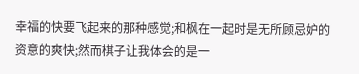幸福的快要飞起来的那种感觉;和枫在一起时是无所顾忌妒的资意的爽快;然而棋子让我体会的是一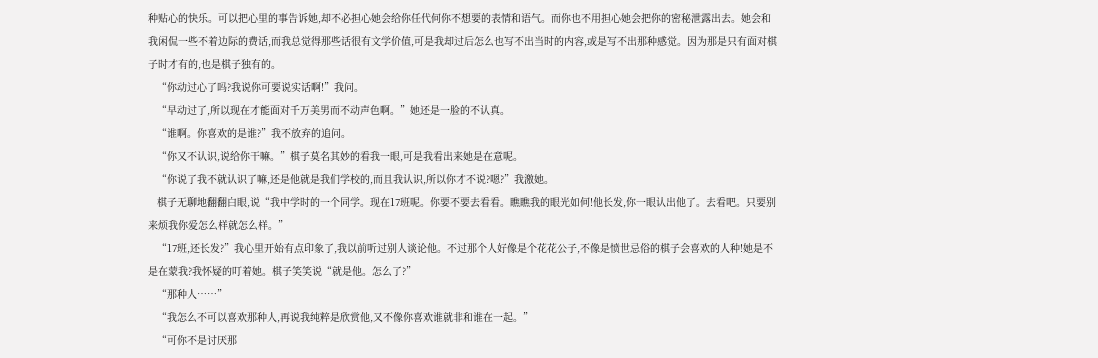种贴心的快乐。可以把心里的事告诉她,却不必担心她会给你任代何你不想要的表情和语气。而你也不用担心她会把你的密秘泄露出去。她会和我闲侃一些不着边际的费话,而我总觉得那些话很有文学价值,可是我却过后怎么也写不出当时的内容,或是写不出那种感觉。因为那是只有面对棋子时才有的,也是棋子独有的。
   “你动过心了吗?我说你可要说实话啊!”我问。
   “早动过了,所以现在才能面对千万美男而不动声色啊。”她还是一脸的不认真。
   “谁啊。你喜欢的是谁?”我不放弃的追问。
   “你又不认识,说给你干嘛。”棋子莫名其妙的看我一眼,可是我看出来她是在意呢。
   “你说了我不就认识了嘛,还是他就是我们学校的,而且我认识,所以你才不说?嗯?”我激她。
   棋子无聊地翻翻白眼,说“我中学时的一个同学。现在17班呢。你要不要去看看。瞧瞧我的眼光如何!他长发,你一眼认出他了。去看吧。只要别来烦我你爱怎么样就怎么样。”
   “17班,还长发?”我心里开始有点印象了,我以前听过别人谈论他。不过那个人好像是个花花公子,不像是愤世忌俗的棋子会喜欢的人种!她是不是在蒙我?我怀疑的叮着她。棋子笑笑说“就是他。怎么了?”
   “那种人……”
   “我怎么不可以喜欢那种人,再说我纯粹是欣赏他,又不像你喜欢谁就非和谁在一起。”
   “可你不是讨厌那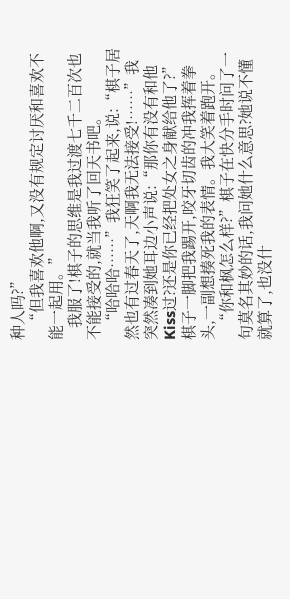种人吗?”
   “但我喜欢他啊,又没有规定讨厌和喜欢不能一起用。”
   我服了!棋子的思维是我过渡七千二百次也不能接受的,就当我听了回天书吧。
   “哈哈哈……”我狂笑了起来,说:“棋子居然也有过春天了,天啊我无法接受!……”我突然凑到她耳边小声说:“那你有没有和他Kiss过?还是你已经把处女之身献给他了?”棋子一脚把我踢开,咬牙切齿的冲我挥着拳头,一副想揍死我的表情。我大笑着跑开。
   “你和枫怎么样?”棋子在快分手时问了一句莫名其妙的话,我问她什么意思?她说不懂就算了,也没什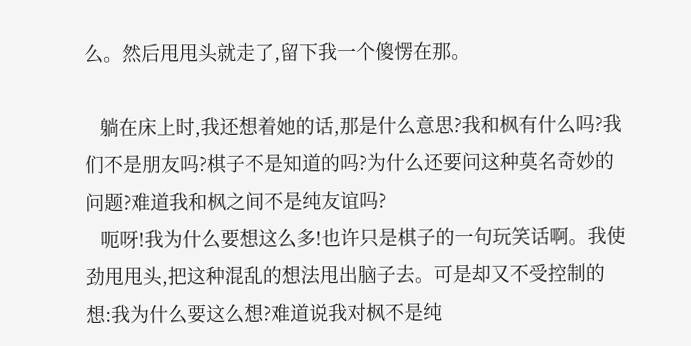么。然后甩甩头就走了,留下我一个傻愣在那。

   躺在床上时,我还想着她的话,那是什么意思?我和枫有什么吗?我们不是朋友吗?棋子不是知道的吗?为什么还要问这种莫名奇妙的问题?难道我和枫之间不是纯友谊吗?
   呃呀!我为什么要想这么多!也许只是棋子的一句玩笑话啊。我使劲甩甩头,把这种混乱的想法甩出脑子去。可是却又不受控制的想:我为什么要这么想?难道说我对枫不是纯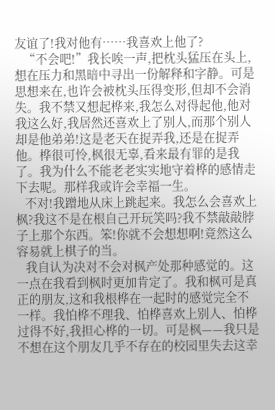友谊了!我对他有……我喜欢上他了?
   “不会吧!”我长唉一声,把枕头猛压在头上,想在压力和黑暗中寻出一份解释和字静。可是思想来在,也许会被枕头压得变形,但却不会消失。我不禁又想起桦来,我怎么对得起他,他对我这么好,我居然还喜欢上了别人,而那个别人却是他弟弟!这是老天在捉弄我,还是在捉弄他。桦很可怜,枫很无辜,看来最有罪的是我了。我为什么不能老老实实地守着桦的感情走下去呢。那样我或许会幸福一生。
   不对!我蹭地从床上跳起来。我怎么会喜欢上枫?我这不是在根自己开玩笑吗?我不禁敲敲脖子上那个东西。笨!你就不会想想啊!竟然这么容易就上棋子的当。
   我自认为决对不会对枫产处那种感觉的。这一点在我看到枫时更加肯定了。我和枫可是真正的朋友,这和我根桦在一起时的感觉完全不一样。我怕桦不理我、怕桦喜欢上别人、怕桦过得不好,我担心桦的一切。可是枫——我只是不想在这个朋友几乎不存在的校园里失去这幸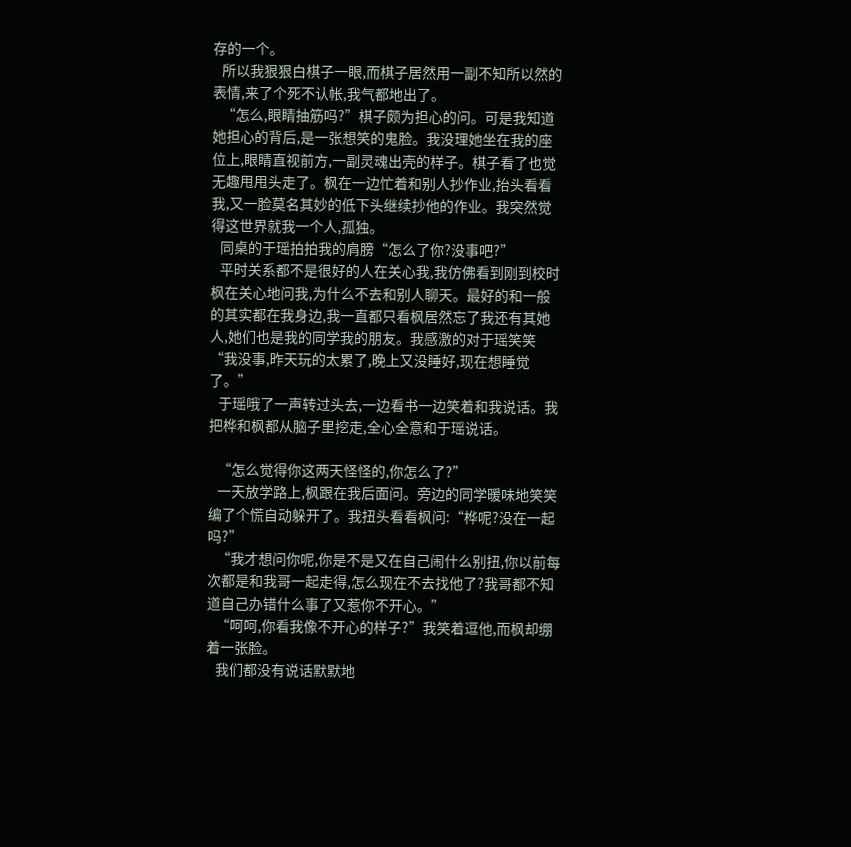存的一个。
   所以我狠狠白棋子一眼,而棋子居然用一副不知所以然的表情,来了个死不认帐,我气都地出了。
   “怎么,眼睛抽筋吗?”棋子颇为担心的问。可是我知道她担心的背后,是一张想笑的鬼脸。我没理她坐在我的座位上,眼睛直视前方,一副灵魂出壳的样子。棋子看了也觉无趣甩甩头走了。枫在一边忙着和别人抄作业,抬头看看我,又一脸莫名其妙的低下头继续抄他的作业。我突然觉得这世界就我一个人,孤独。
   同桌的于瑶拍拍我的肩膀“怎么了你?没事吧?”
   平时关系都不是很好的人在关心我,我仿佛看到刚到校时枫在关心地问我,为什么不去和别人聊天。最好的和一般的其实都在我身边,我一直都只看枫居然忘了我还有其她人,她们也是我的同学我的朋友。我感激的对于瑶笑笑“我没事,昨天玩的太累了,晚上又没睡好,现在想睡觉了。”
   于瑶哦了一声转过头去,一边看书一边笑着和我说话。我把桦和枫都从脑子里挖走,全心全意和于瑶说话。

   “怎么觉得你这两天怪怪的,你怎么了?”
   一天放学路上,枫跟在我后面问。旁边的同学暖味地笑笑编了个慌自动躲开了。我扭头看看枫问:“桦呢?没在一起吗?”
   “我才想问你呢,你是不是又在自己闹什么别扭,你以前每次都是和我哥一起走得,怎么现在不去找他了?我哥都不知道自己办错什么事了又惹你不开心。”
   “呵呵,你看我像不开心的样子?”我笑着逗他,而枫却绷着一张脸。
   我们都没有说话默默地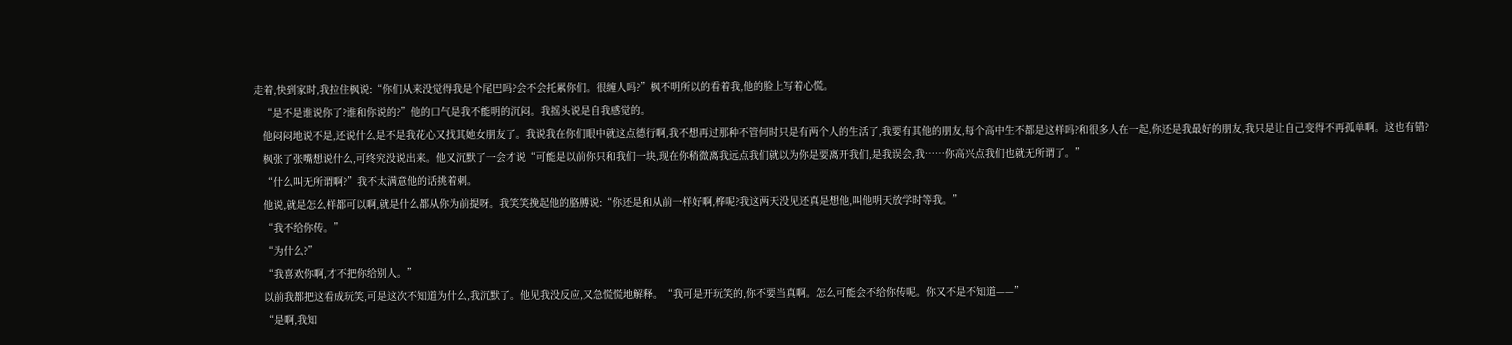走着,快到家时,我拉住枫说:“你们从来没觉得我是个尾巴吗?会不会托累你们。很缠人吗?”枫不明所以的看着我,他的脸上写着心慌。
   “是不是谁说你了?谁和你说的?”他的口气是我不能明的沉闷。我摇头说是自我感觉的。
   他闷闷地说不是,还说什么是不是我花心又找其她女朋友了。我说我在你们眼中就这点德行啊,我不想再过那种不管何时只是有两个人的生活了,我要有其他的朋友,每个高中生不都是这样吗?和很多人在一起,你还是我最好的朋友,我只是让自己变得不再孤单啊。这也有错?
   枫张了张嘴想说什么,可终究没说出来。他又沉默了一会才说“可能是以前你只和我们一块,现在你稍微离我远点我们就以为你是要离开我们,是我误会,我……你高兴点我们也就无所谓了。”
   “什么叫无所谓啊?”我不太满意他的话挑着刺。
   他说,就是怎么样都可以啊,就是什么都从你为前提呀。我笑笑挽起他的胳膊说:“你还是和从前一样好啊,桦呢?我这两天没见还真是想他,叫他明天放学时等我。”
   “我不给你传。”
   “为什么?”
   “我喜欢你啊,才不把你给别人。”
   以前我都把这看成玩笑,可是这次不知道为什么,我沉默了。他见我没反应,又急慌慌地解释。“我可是开玩笑的,你不要当真啊。怎么可能会不给你传呢。你又不是不知道——”
   “是啊,我知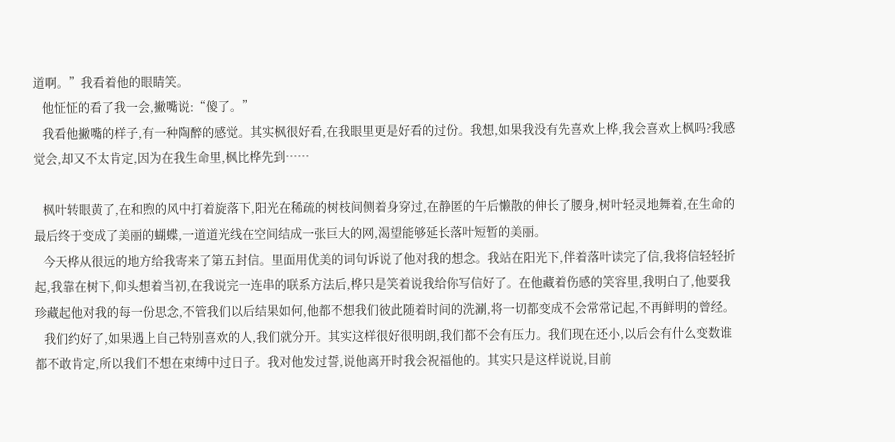道啊。”我看着他的眼睛笑。
   他怔怔的看了我一会,撇嘴说:“傻了。”
   我看他撇嘴的样子,有一种陶醉的感觉。其实枫很好看,在我眼里更是好看的过份。我想,如果我没有先喜欢上桦,我会喜欢上枫吗?我感觉会,却又不太肯定,因为在我生命里,枫比桦先到……

   枫叶转眼黄了,在和煦的风中打着旋落下,阳光在稀疏的树枝间侧着身穿过,在静匿的午后懒散的伸长了腰身,树叶轻灵地舞着,在生命的最后终于变成了美丽的蝴蝶,一道道光线在空间结成一张巨大的网,渴望能够延长落叶短暂的美丽。
   今天桦从很远的地方给我寄来了第五封信。里面用优美的词句诉说了他对我的想念。我站在阳光下,伴着落叶读完了信,我将信轻轻折起,我靠在树下,仰头想着当初,在我说完一连串的联系方法后,桦只是笑着说我给你写信好了。在他藏着伤感的笑容里,我明白了,他要我珍藏起他对我的每一份思念,不管我们以后结果如何,他都不想我们彼此随着时间的洗涮,将一切都变成不会常常记起,不再鲜明的曾经。
   我们约好了,如果遇上自己特别喜欢的人,我们就分开。其实这样很好很明朗,我们都不会有压力。我们现在还小,以后会有什么变数谁都不敢肯定,所以我们不想在束缚中过日子。我对他发过誓,说他离开时我会祝福他的。其实只是这样说说,目前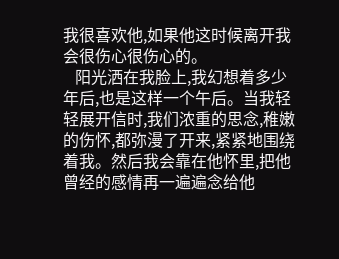我很喜欢他,如果他这时候离开我会很伤心很伤心的。
   阳光洒在我脸上,我幻想着多少年后,也是这样一个午后。当我轻轻展开信时,我们浓重的思念,稚嫩的伤怀,都弥漫了开来,紧紧地围绕着我。然后我会靠在他怀里,把他曾经的感情再一遍遍念给他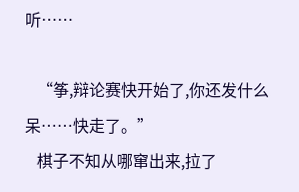听……

   “筝,辩论赛快开始了,你还发什么呆……快走了。”
   棋子不知从哪窜出来,拉了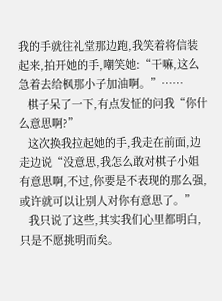我的手就往礼堂那边跑,我笑着将信装起来,拍开她的手,嘲笑她:“干嘛,这么急着去给枫那小子加油啊。”……
   棋子呆了一下,有点发怔的问我“你什么意思啊?”
   这次换我拉起她的手,我走在前面,边走边说“没意思,我怎么敢对棋子小姐有意思啊,不过,你要是不表现的那么强,或许就可以让别人对你有意思了。”
   我只说了这些,其实我们心里都明白,只是不愿挑明而矣。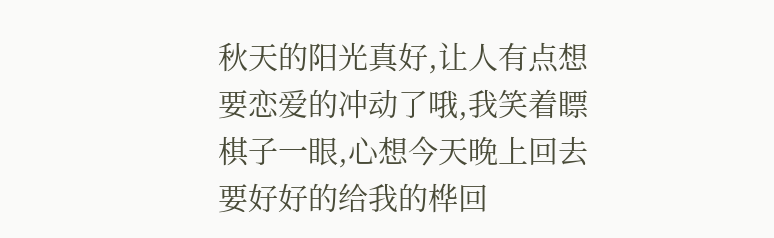秋天的阳光真好,让人有点想要恋爱的冲动了哦,我笑着瞟棋子一眼,心想今天晚上回去要好好的给我的桦回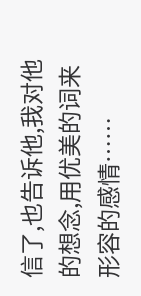信了,也告诉他,我对他的想念,用优美的词来形容的感情……